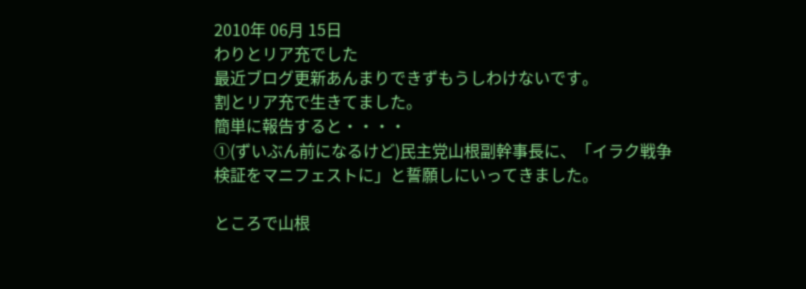2010年 06月 15日
わりとリア充でした
最近ブログ更新あんまりできずもうしわけないです。
割とリア充で生きてました。
簡単に報告すると・・・・
①(ずいぶん前になるけど)民主党山根副幹事長に、「イラク戦争検証をマニフェストに」と誓願しにいってきました。

ところで山根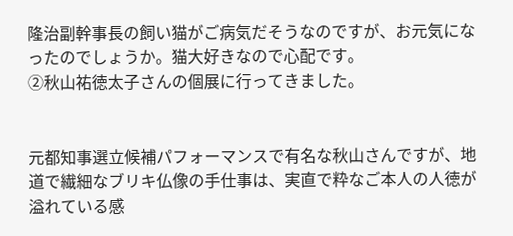隆治副幹事長の飼い猫がご病気だそうなのですが、お元気になったのでしょうか。猫大好きなので心配です。
②秋山祐徳太子さんの個展に行ってきました。


元都知事選立候補パフォーマンスで有名な秋山さんですが、地道で繊細なブリキ仏像の手仕事は、実直で粋なご本人の人徳が溢れている感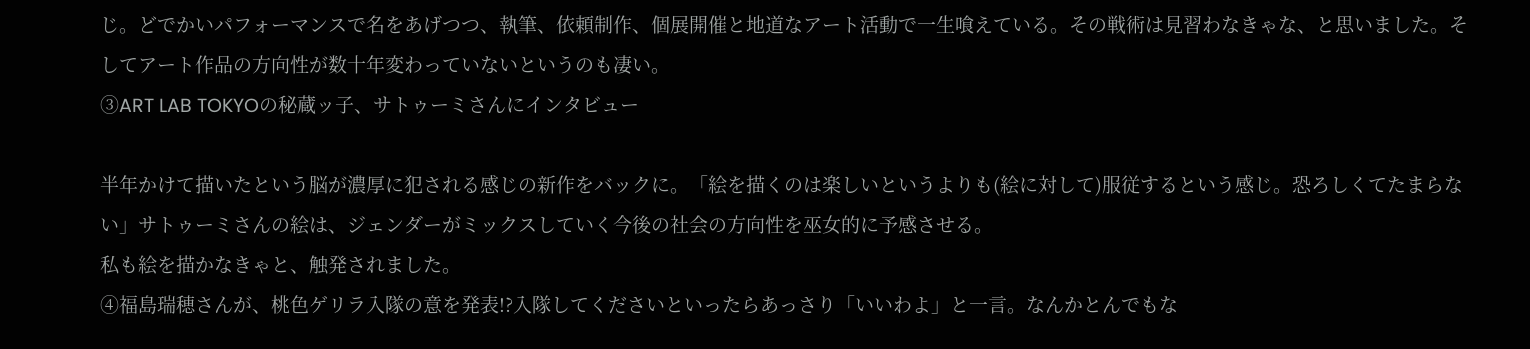じ。どでかいパフォーマンスで名をあげつつ、執筆、依頼制作、個展開催と地道なアート活動で一生喰えている。その戦術は見習わなきゃな、と思いました。そしてアート作品の方向性が数十年変わっていないというのも凄い。
③ART LAB TOKYOの秘蔵ッ子、サトゥーミさんにインタビュー

半年かけて描いたという脳が濃厚に犯される感じの新作をバックに。「絵を描くのは楽しいというよりも(絵に対して)服従するという感じ。恐ろしくてたまらない」サトゥーミさんの絵は、ジェンダーがミックスしていく今後の社会の方向性を巫女的に予感させる。
私も絵を描かなきゃと、触発されました。
④福島瑞穂さんが、桃色ゲリラ入隊の意を発表!?入隊してくださいといったらあっさり「いいわよ」と一言。なんかとんでもな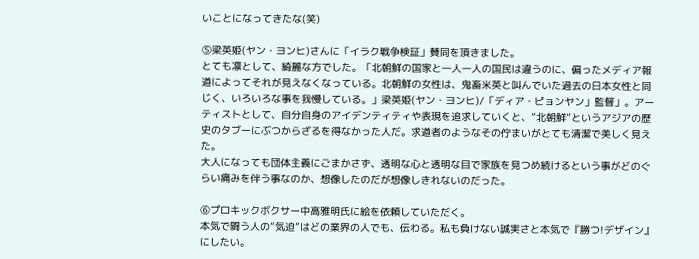いことになってきたな(笑)

⑤梁英姫(ヤン・ヨンヒ)さんに「イラク戦争検証」賛同を頂きました。
とても凛として、綺麗な方でした。「北朝鮮の国家と一人一人の国民は違うのに、偏ったメディア報道によってそれが見えなくなっている。北朝鮮の女性は、鬼畜米英と叫んでいた過去の日本女性と同じく、いろいろな事を我慢している。」梁英姫(ヤン・ヨンヒ)/「ディア・ピョンヤン」監督」。アーティストとして、自分自身のアイデンティティや表現を追求していくと、”北朝鮮”というアジアの歴史のタブーにぶつからざるを得なかった人だ。求道者のようなその佇まいがとても清潔で美しく見えた。
大人になっても団体主義にごまかさず、透明な心と透明な目で家族を見つめ続けるという事がどのぐらい痛みを伴う事なのか、想像したのだが想像しきれないのだった。

⑥プロキックボクサー中高雅明氏に絵を依頼していただく。
本気で闘う人の”気迫”はどの業界の人でも、伝わる。私も負けない誠実さと本気で『勝つ!デザイン』にしたい。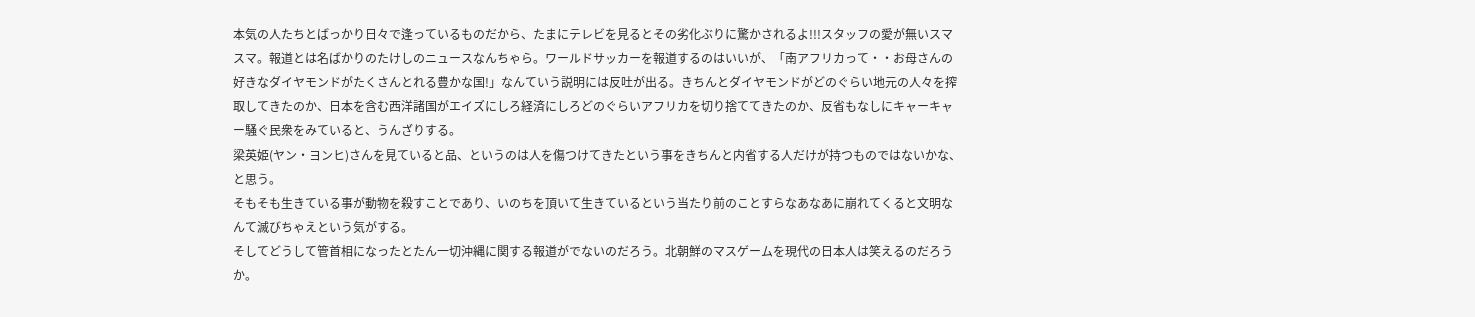本気の人たちとばっかり日々で逢っているものだから、たまにテレビを見るとその劣化ぶりに驚かされるよ!!!スタッフの愛が無いスマスマ。報道とは名ばかりのたけしのニュースなんちゃら。ワールドサッカーを報道するのはいいが、「南アフリカって・・お母さんの好きなダイヤモンドがたくさんとれる豊かな国!」なんていう説明には反吐が出る。きちんとダイヤモンドがどのぐらい地元の人々を搾取してきたのか、日本を含む西洋諸国がエイズにしろ経済にしろどのぐらいアフリカを切り捨ててきたのか、反省もなしにキャーキャー騒ぐ民衆をみていると、うんざりする。
梁英姫(ヤン・ヨンヒ)さんを見ていると品、というのは人を傷つけてきたという事をきちんと内省する人だけが持つものではないかな、と思う。
そもそも生きている事が動物を殺すことであり、いのちを頂いて生きているという当たり前のことすらなあなあに崩れてくると文明なんて滅びちゃえという気がする。
そしてどうして管首相になったとたん一切沖縄に関する報道がでないのだろう。北朝鮮のマスゲームを現代の日本人は笑えるのだろうか。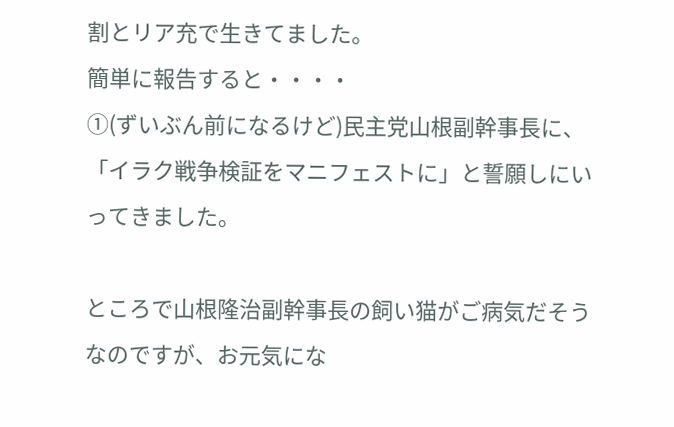割とリア充で生きてました。
簡単に報告すると・・・・
①(ずいぶん前になるけど)民主党山根副幹事長に、「イラク戦争検証をマニフェストに」と誓願しにいってきました。

ところで山根隆治副幹事長の飼い猫がご病気だそうなのですが、お元気にな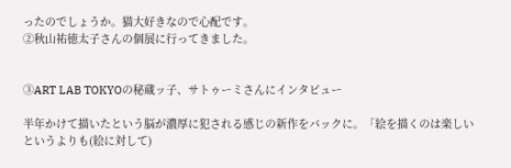ったのでしょうか。猫大好きなので心配です。
②秋山祐徳太子さんの個展に行ってきました。


③ART LAB TOKYOの秘蔵ッ子、サトゥーミさんにインタビュー

半年かけて描いたという脳が濃厚に犯される感じの新作をバックに。「絵を描くのは楽しいというよりも(絵に対して)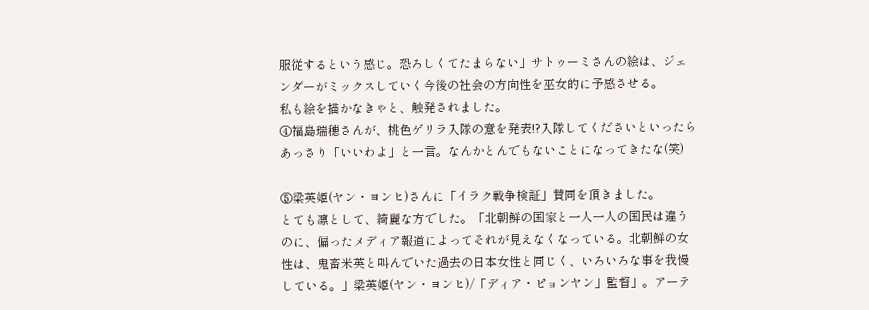服従するという感じ。恐ろしくてたまらない」サトゥーミさんの絵は、ジェンダーがミックスしていく今後の社会の方向性を巫女的に予感させる。
私も絵を描かなきゃと、触発されました。
④福島瑞穂さんが、桃色ゲリラ入隊の意を発表!?入隊してくださいといったらあっさり「いいわよ」と一言。なんかとんでもないことになってきたな(笑)

⑤梁英姫(ヤン・ヨンヒ)さんに「イラク戦争検証」賛同を頂きました。
とても凛として、綺麗な方でした。「北朝鮮の国家と一人一人の国民は違うのに、偏ったメディア報道によってそれが見えなくなっている。北朝鮮の女性は、鬼畜米英と叫んでいた過去の日本女性と同じく、いろいろな事を我慢している。」梁英姫(ヤン・ヨンヒ)/「ディア・ピョンヤン」監督」。アーテ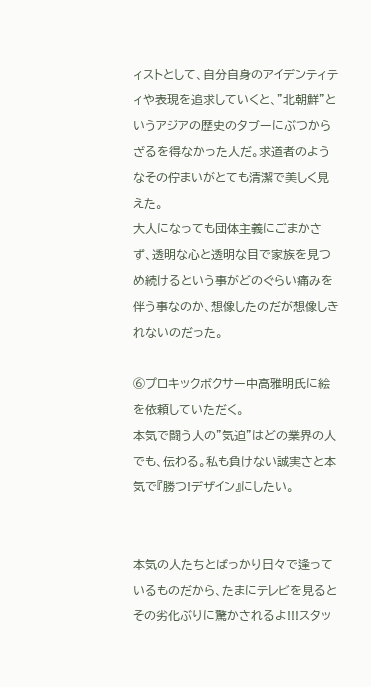ィストとして、自分自身のアイデンティティや表現を追求していくと、”北朝鮮”というアジアの歴史のタブーにぶつからざるを得なかった人だ。求道者のようなその佇まいがとても清潔で美しく見えた。
大人になっても団体主義にごまかさず、透明な心と透明な目で家族を見つめ続けるという事がどのぐらい痛みを伴う事なのか、想像したのだが想像しきれないのだった。

⑥プロキックボクサー中高雅明氏に絵を依頼していただく。
本気で闘う人の”気迫”はどの業界の人でも、伝わる。私も負けない誠実さと本気で『勝つ!デザイン』にしたい。


本気の人たちとばっかり日々で逢っているものだから、たまにテレビを見るとその劣化ぶりに驚かされるよ!!!スタッ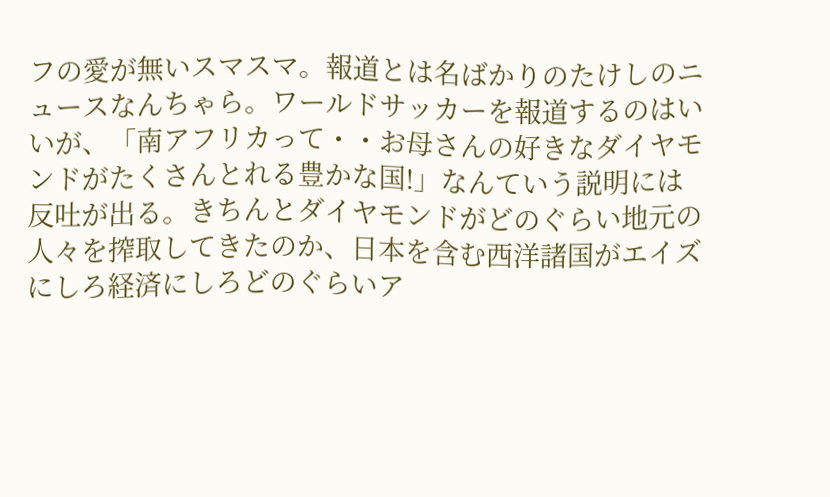フの愛が無いスマスマ。報道とは名ばかりのたけしのニュースなんちゃら。ワールドサッカーを報道するのはいいが、「南アフリカって・・お母さんの好きなダイヤモンドがたくさんとれる豊かな国!」なんていう説明には反吐が出る。きちんとダイヤモンドがどのぐらい地元の人々を搾取してきたのか、日本を含む西洋諸国がエイズにしろ経済にしろどのぐらいア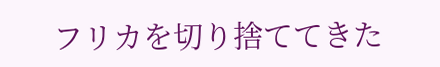フリカを切り捨ててきた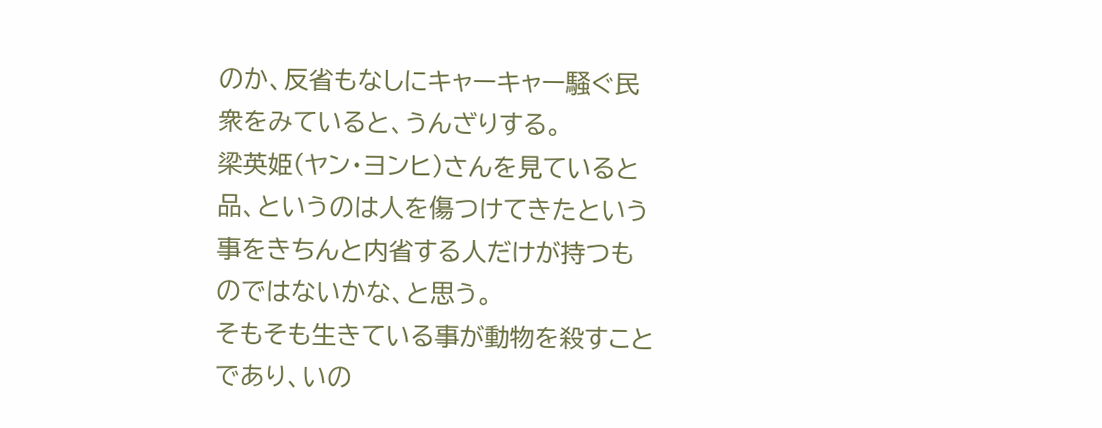のか、反省もなしにキャーキャー騒ぐ民衆をみていると、うんざりする。
梁英姫(ヤン・ヨンヒ)さんを見ていると品、というのは人を傷つけてきたという事をきちんと内省する人だけが持つものではないかな、と思う。
そもそも生きている事が動物を殺すことであり、いの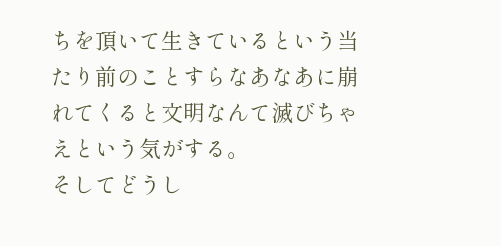ちを頂いて生きているという当たり前のことすらなあなあに崩れてくると文明なんて滅びちゃえという気がする。
そしてどうし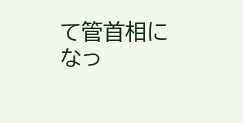て管首相になっ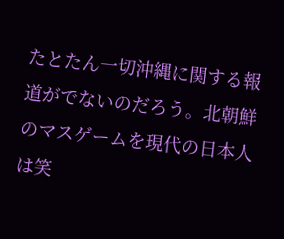たとたん一切沖縄に関する報道がでないのだろう。北朝鮮のマスゲームを現代の日本人は笑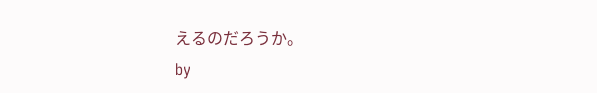えるのだろうか。
by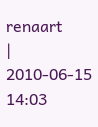renaart
| 2010-06-15 14:03